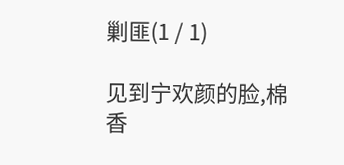剿匪(1 / 1)

见到宁欢颜的脸,棉香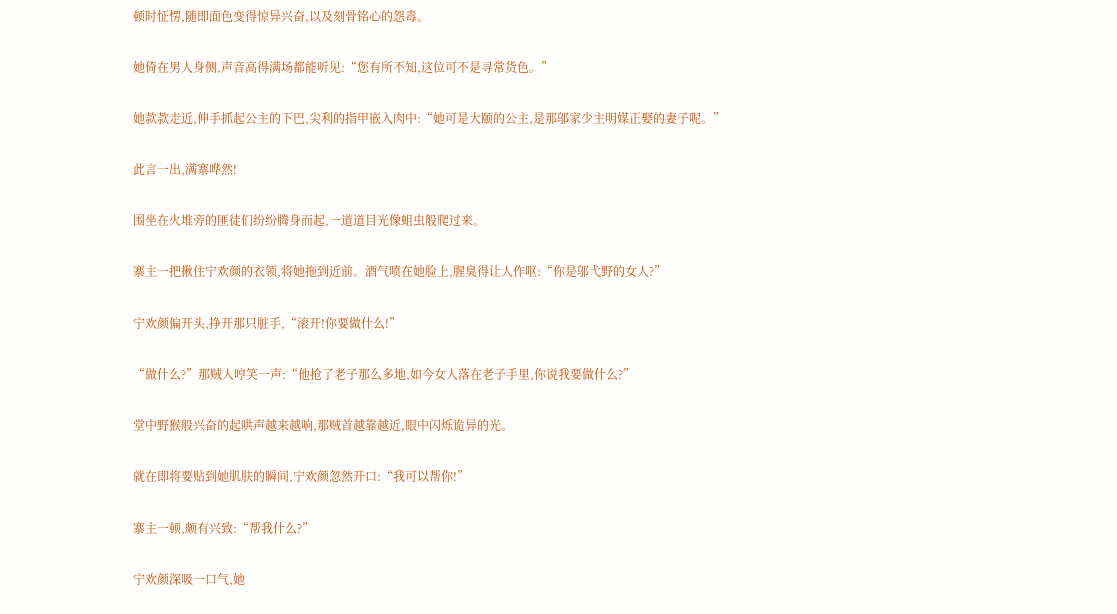顿时怔愣,随即面色变得惊异兴奋,以及刻骨铭心的怨毒。

她倚在男人身侧,声音高得满场都能听见:“您有所不知,这位可不是寻常货色。”

她款款走近,伸手抓起公主的下巴,尖利的指甲嵌入肉中:“她可是大颐的公主,是那邬家少主明媒正娶的妻子呢。”

此言一出,满寨哗然!

围坐在火堆旁的匪徒们纷纷腾身而起,一道道目光像蛆虫般爬过来。

寨主一把揪住宁欢颜的衣领,将她拖到近前。酒气喷在她脸上,腥臭得让人作呕:“你是邬弋野的女人?”

宁欢颜偏开头,挣开那只脏手,“滚开!你要做什么!”

“做什么?”那贼人哼笑一声:“他抢了老子那么多地,如今女人落在老子手里,你说我要做什么?”

堂中野猴般兴奋的起哄声越来越响,那贼首越靠越近,眼中闪烁诡异的光。

就在即将要贴到她肌肤的瞬间,宁欢颜忽然开口:“我可以帮你!”

寨主一顿,颇有兴致:“帮我什么?”

宁欢颜深吸一口气,她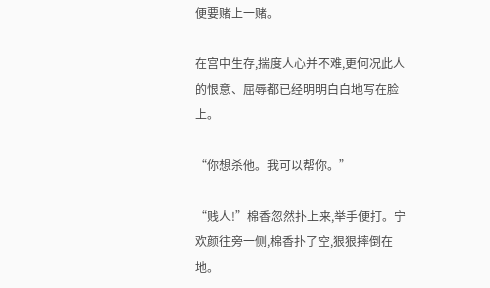便要赌上一赌。

在宫中生存,揣度人心并不难,更何况此人的恨意、屈辱都已经明明白白地写在脸上。

“你想杀他。我可以帮你。”

“贱人!”棉香忽然扑上来,举手便打。宁欢颜往旁一侧,棉香扑了空,狠狠摔倒在地。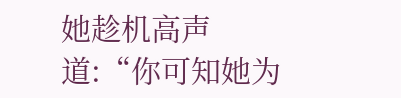她趁机高声道:“你可知她为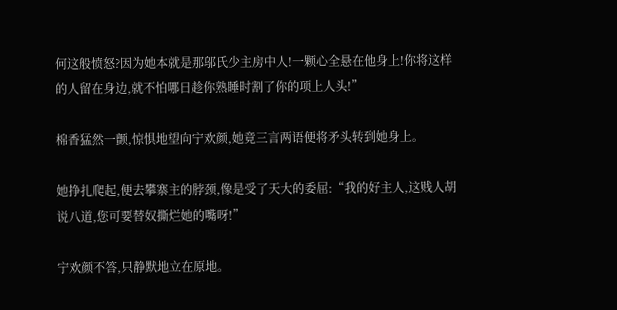何这般愤怒?因为她本就是那邬氏少主房中人!一颗心全悬在他身上!你将这样的人留在身边,就不怕哪日趁你熟睡时割了你的项上人头!”

棉香猛然一颤,惊惧地望向宁欢颜,她竟三言两语便将矛头转到她身上。

她挣扎爬起,便去攀寨主的脖颈,像是受了天大的委屈:“我的好主人,这贱人胡说八道,您可要替奴撕烂她的嘴呀!”

宁欢颜不答,只静默地立在原地。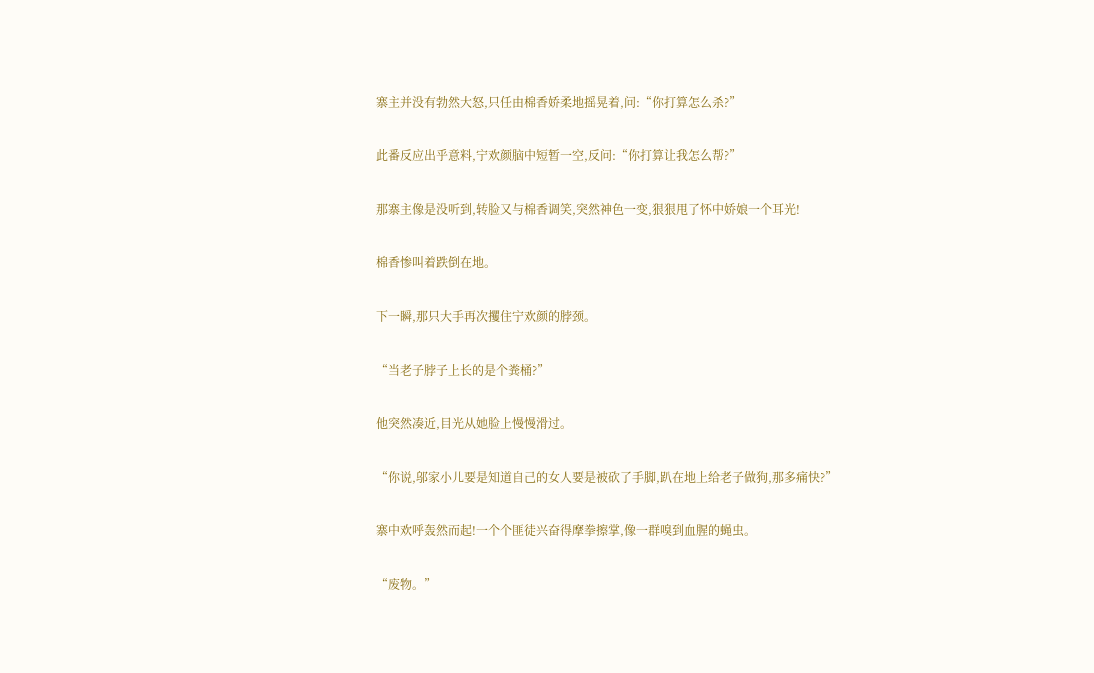寨主并没有勃然大怒,只任由棉香娇柔地摇晃着,问:“你打算怎么杀?”

此番反应出乎意料,宁欢颜脑中短暂一空,反问:“你打算让我怎么帮?”

那寨主像是没听到,转脸又与棉香调笑,突然神色一变,狠狠甩了怀中娇娘一个耳光!

棉香惨叫着跌倒在地。

下一瞬,那只大手再次攫住宁欢颜的脖颈。

“当老子脖子上长的是个粪桶?”

他突然凑近,目光从她脸上慢慢滑过。

“你说,邬家小儿要是知道自己的女人要是被砍了手脚,趴在地上给老子做狗,那多痛快?”

寨中欢呼轰然而起!一个个匪徒兴奋得摩拳擦掌,像一群嗅到血腥的蝇虫。

“废物。”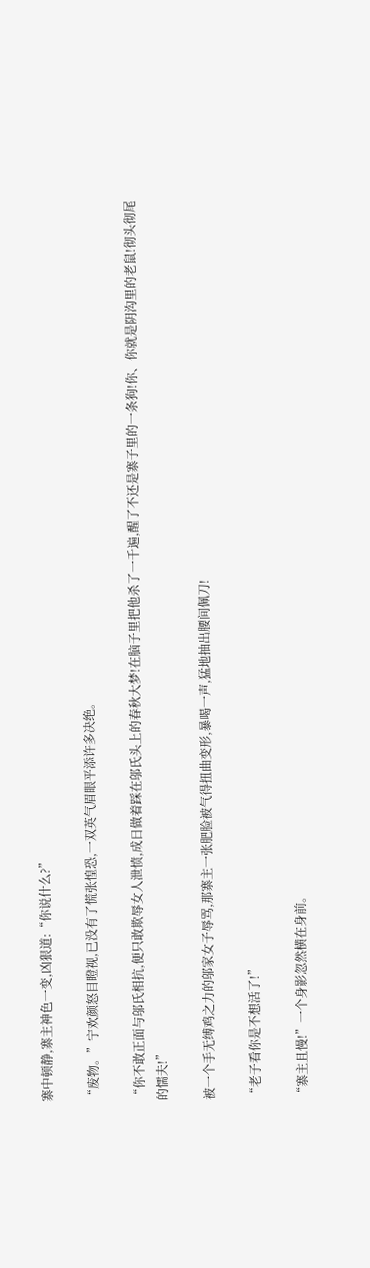寨中顿静,寨主神色一变,凶狠道:“你说什么?”

“废物。”宁欢颜怒目瞪视,已没有了慌张惶恐,一双英气眉眼平添许多决绝。

“你不敢正面与邬氏相抗,便只敢欺辱女人泄愤,成日做着踩在邬氏头上的春秋大梦!在脑子里把他杀了一千遍,醒了不还是寨子里的一条狗!你、你就是阴沟里的老鼠!彻头彻尾的懦夫!”

被一个手无缚鸡之力的邬家女子辱骂,那寨主一张肥脸被气得扭曲变形,暴喝一声,猛地抽出腰间佩刀!

“老子看你是不想活了!”

“寨主且慢!”一个身影忽然横在身前。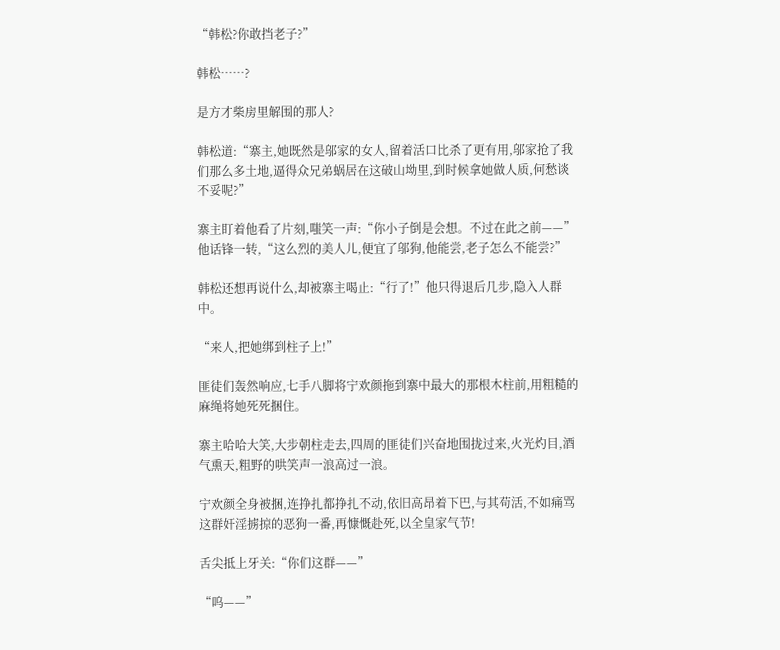“韩松?你敢挡老子?”

韩松……?

是方才柴房里解围的那人?

韩松道:“寨主,她既然是邬家的女人,留着活口比杀了更有用,邬家抢了我们那么多土地,逼得众兄弟蜗居在这破山坳里,到时候拿她做人质,何愁谈不妥呢?”

寨主盯着他看了片刻,嗤笑一声:“你小子倒是会想。不过在此之前——”他话锋一转,“这么烈的美人儿,便宜了邬狗,他能尝,老子怎么不能尝?”

韩松还想再说什么,却被寨主喝止:“行了!”他只得退后几步,隐入人群中。

“来人,把她绑到柱子上!”

匪徒们轰然响应,七手八脚将宁欢颜拖到寨中最大的那根木柱前,用粗糙的麻绳将她死死捆住。

寨主哈哈大笑,大步朝柱走去,四周的匪徒们兴奋地围拢过来,火光灼目,酒气熏天,粗野的哄笑声一浪高过一浪。

宁欢颜全身被捆,连挣扎都挣扎不动,依旧高昂着下巴,与其苟活,不如痛骂这群奸淫掳掠的恶狗一番,再慷慨赴死,以全皇家气节!

舌尖抵上牙关:“你们这群——”

“呜——”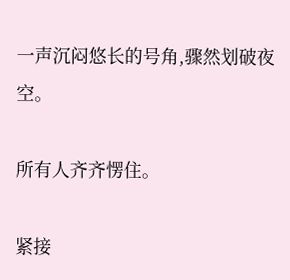一声沉闷悠长的号角,骤然划破夜空。

所有人齐齐愣住。

紧接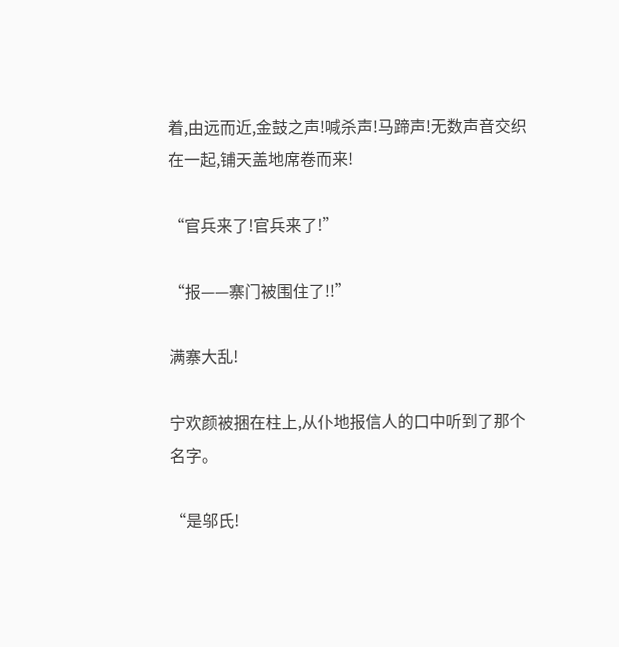着,由远而近,金鼓之声!喊杀声!马蹄声!无数声音交织在一起,铺天盖地席卷而来!

“官兵来了!官兵来了!”

“报——寨门被围住了!!”

满寨大乱!

宁欢颜被捆在柱上,从仆地报信人的口中听到了那个名字。

“是邬氏!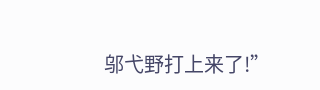邬弋野打上来了!”